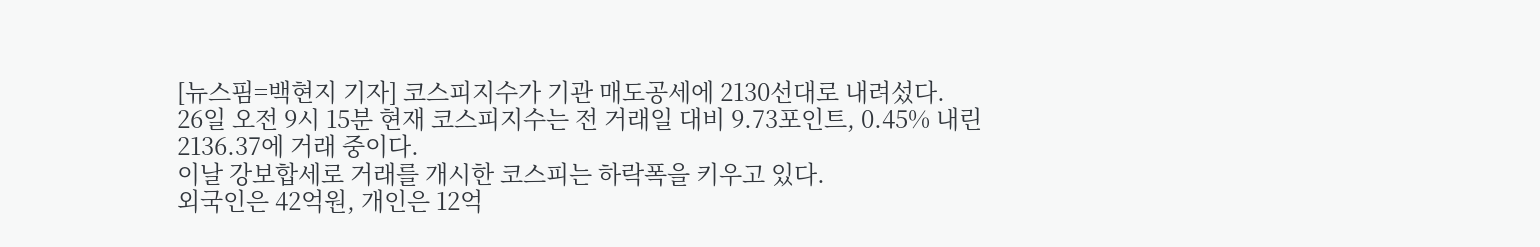[뉴스핌=백현지 기자] 코스피지수가 기관 매도공세에 2130선대로 내려섰다.
26일 오전 9시 15분 현재 코스피지수는 전 거래일 대비 9.73포인트, 0.45% 내린 2136.37에 거래 중이다.
이날 강보합세로 거래를 개시한 코스피는 하락폭을 키우고 있다.
외국인은 42억원, 개인은 12억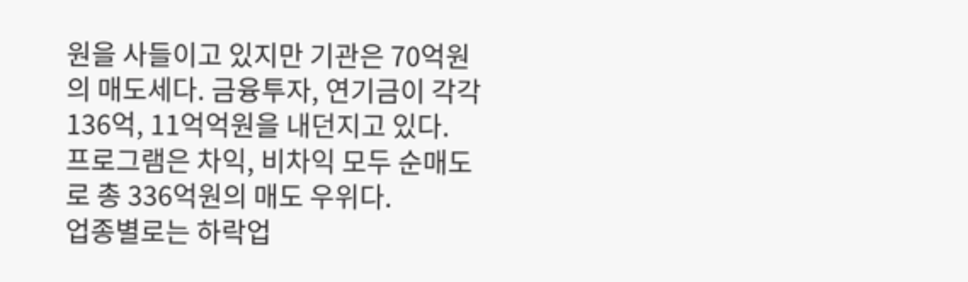원을 사들이고 있지만 기관은 70억원의 매도세다. 금융투자, 연기금이 각각 136억, 11억억원을 내던지고 있다.
프로그램은 차익, 비차익 모두 순매도로 총 336억원의 매도 우위다.
업종별로는 하락업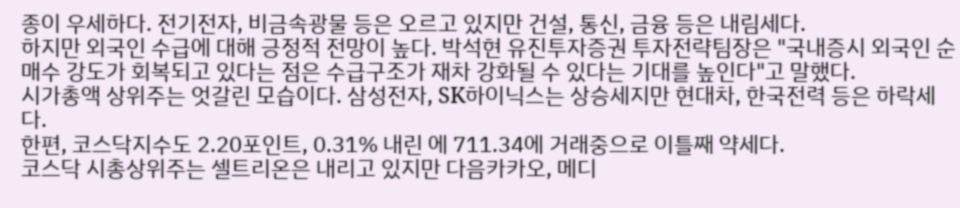종이 우세하다. 전기전자, 비금속광물 등은 오르고 있지만 건설, 통신, 금융 등은 내림세다.
하지만 외국인 수급에 대해 긍정적 전망이 높다. 박석현 유진투자증권 투자전략팀장은 "국내증시 외국인 순매수 강도가 회복되고 있다는 점은 수급구조가 재차 강화될 수 있다는 기대를 높인다"고 말했다.
시가총액 상위주는 엇갈린 모습이다. 삼성전자, SK하이닉스는 상승세지만 현대차, 한국전력 등은 하락세다.
한편, 코스닥지수도 2.20포인트, 0.31% 내린 에 711.34에 거래중으로 이틀째 약세다.
코스닥 시총상위주는 셀트리온은 내리고 있지만 다음카카오, 메디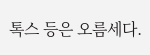톡스 등은 오름세다.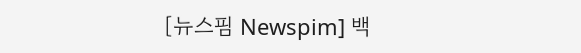[뉴스핌 Newspim] 백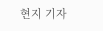현지 기자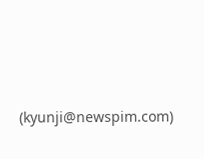(kyunji@newspim.com)